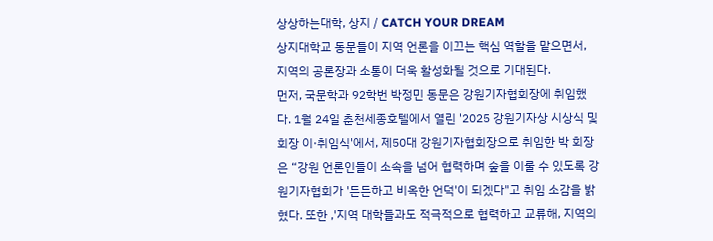상상하는대학, 상지 / CATCH YOUR DREAM
상지대학교 동문들이 지역 언론을 이끄는 핵심 역할을 맡으면서, 지역의 공론장과 소통이 더욱 활성화될 것으로 기대된다.
먼저, 국문학과 92학번 박정민 동문은 강원기자협회장에 취임했다. 1월 24일 춘천세종호텔에서 열린 '2025 강원기자상 시상식 및 회장 이·취임식'에서, 제50대 강원기자협회장으로 취임한 박 회장은 “강원 언론인들이 소속을 넘어 협력하며 숲을 이룰 수 있도록 강원기자협회가 '든든하고 비옥한 언덕'이 되겠다"고 취임 소감을 밝혔다. 또한 ,'지역 대학들과도 적극적으로 협력하고 교류해, 지역의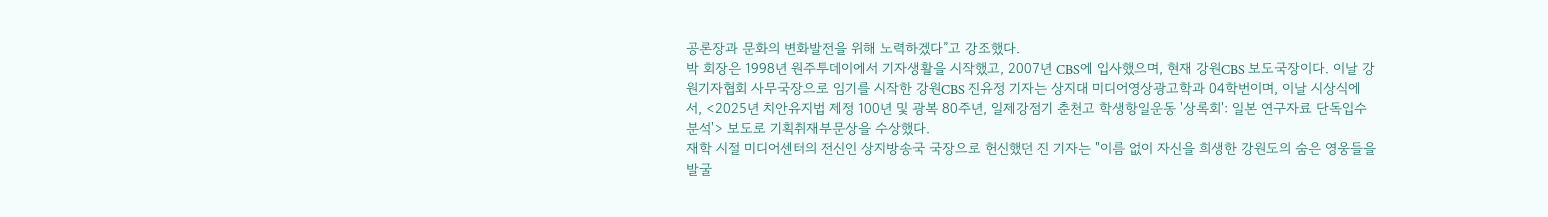공론장과 문화의 변화발전을 위해 노력하겠다”고 강조했다.
박 회장은 1998년 원주투데이에서 기자생활을 시작했고, 2007년 CBS에 입사했으며, 현재 강원CBS 보도국장이다. 이날 강원기자협회 사무국장으로 임기를 시작한 강원CBS 진유정 기자는 상지대 미디어영상광고학과 04학번이며, 이날 시상식에서, <2025년 치안유지법 제정 100년 및 광복 80주년, 일제강점기 춘천고 학생항일운동 '상록회': 일본 연구자료 단독입수 분석'> 보도로 기획취재부문상을 수상했다.
재학 시절 미디어센터의 전신인 상지방송국 국장으로 헌신했던 진 기자는 "이름 없이 자신을 희생한 강원도의 숨은 영웅들을 발굴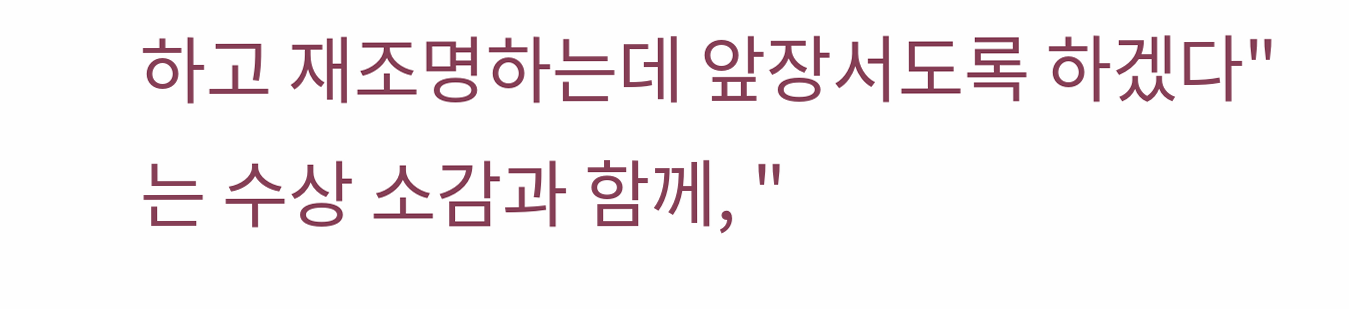하고 재조명하는데 앞장서도록 하겠다"는 수상 소감과 함께, "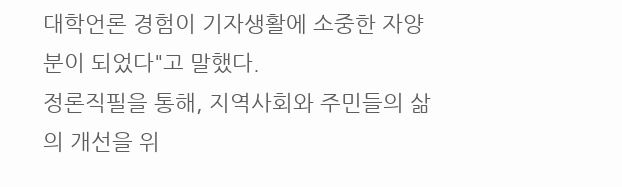대학언론 경험이 기자생활에 소중한 자양분이 되었다"고 말했다.
정론직필을 통해, 지역사회와 주민들의 삶의 개선을 위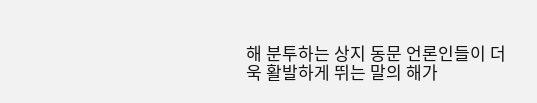해 분투하는 상지 동문 언론인들이 더욱 활발하게 뛰는 말의 해가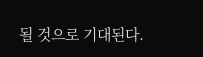될 것으로 기대된다.